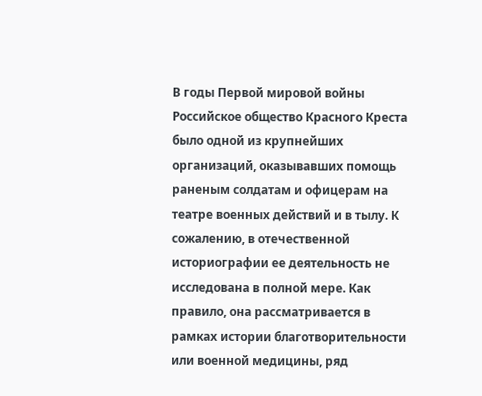В годы Первой мировой войны Российское общество Красного Креста было одной из крупнейших организаций, оказывавших помощь раненым солдатам и офицерам на театре военных действий и в тылу. К сожалению, в отечественной историографии ее деятельность не исследована в полной мере. Как правило, она рассматривается в рамках истории благотворительности или военной медицины, ряд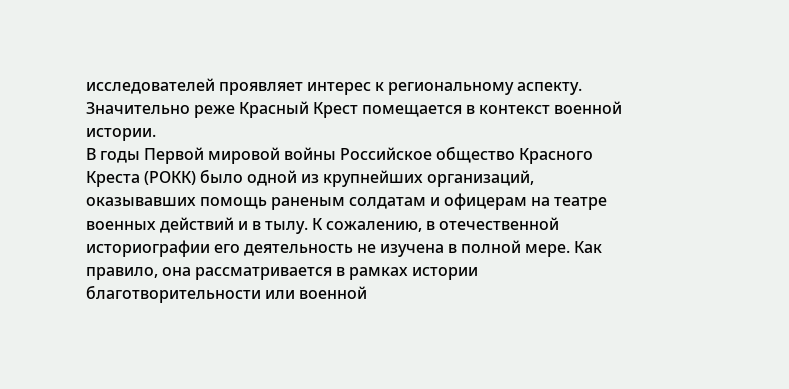исследователей проявляет интерес к региональному аспекту. Значительно реже Красный Крест помещается в контекст военной истории.
В годы Первой мировой войны Российское общество Красного Креста (РОКК) было одной из крупнейших организаций, оказывавших помощь раненым солдатам и офицерам на театре военных действий и в тылу. К сожалению, в отечественной историографии его деятельность не изучена в полной мере. Как правило, она рассматривается в рамках истории благотворительности или военной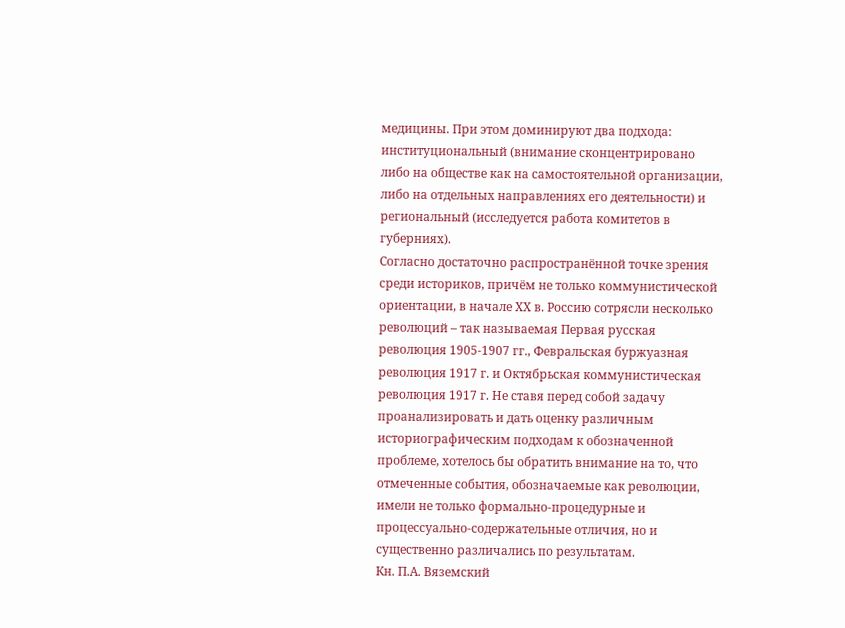медицины. При этом доминируют два подхода: институциональный (внимание сконцентрировано либо на обществе как на самостоятельной организации, либо на отдельных направлениях его деятельности) и региональный (исследуется работа комитетов в губерниях).
Согласно достаточно распространённой точке зрения среди историков, причём не только коммунистической ориентации, в начале ХХ в. Россию сотрясли несколько революций – так называемая Первая русская революция 1905-1907 гг., Февральская буржуазная революция 1917 г. и Октябрьская коммунистическая революция 1917 г. Не ставя перед собой задачу проанализировать и дать оценку различным историографическим подходам к обозначенной проблеме, хотелось бы обратить внимание на то, что отмеченные события, обозначаемые как революции, имели не только формально-процедурные и процессуально-содержательные отличия, но и существенно различались по результатам.
Кн. П.А. Вяземский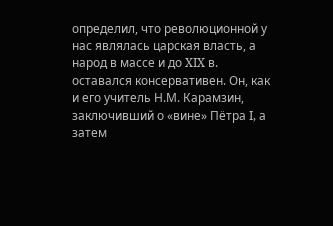определил, что революционной у нас являлась царская власть, а народ в массе и до XIX в. оставался консервативен. Он, как и его учитель Н.М. Карамзин, заключивший о «вине» Пётра I, а затем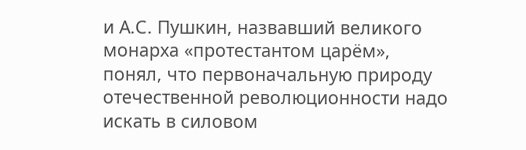и А.С. Пушкин, назвавший великого монарха «протестантом царём», понял, что первоначальную природу отечественной революционности надо искать в силовом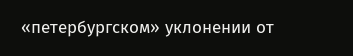«петербургском» уклонении от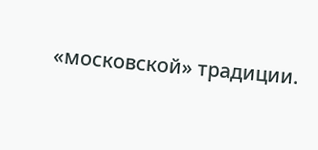«московской» традиции.